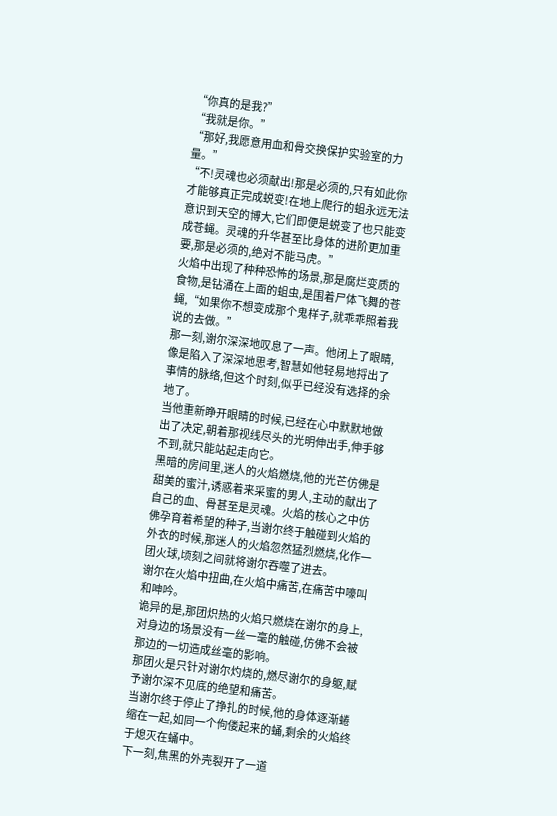“你真的是我?”
“我就是你。”
“那好,我愿意用血和骨交换保护实验室的力量。”
“不!灵魂也必须献出!那是必须的,只有如此你才能够真正完成蜕变!在地上爬行的蛆永远无法意识到天空的博大,它们即便是蜕变了也只能变成苍蝇。灵魂的升华甚至比身体的进阶更加重要,那是必须的,绝对不能马虎。”
火焰中出现了种种恐怖的场景,那是腐烂变质的食物,是钻涌在上面的蛆虫,是围着尸体飞舞的苍蝇,“如果你不想变成那个鬼样子,就乖乖照着我说的去做。”
那一刻,谢尔深深地叹息了一声。他闭上了眼睛,像是陷入了深深地思考,智慧如他轻易地捋出了事情的脉络,但这个时刻,似乎已经没有选择的余地了。
当他重新睁开眼睛的时候,已经在心中默默地做出了决定,朝着那视线尽头的光明伸出手,伸手够不到,就只能站起走向它。
黑暗的房间里,迷人的火焰燃烧,他的光芒仿佛是甜美的蜜汁,诱惑着来采蜜的男人,主动的献出了自己的血、骨甚至是灵魂。火焰的核心之中仿佛孕育着希望的种子,当谢尔终于触碰到火焰的外衣的时候,那迷人的火焰忽然猛烈燃烧,化作一团火球,顷刻之间就将谢尔吞噬了进去。
谢尔在火焰中扭曲,在火焰中痛苦,在痛苦中嚎叫和呻吟。
诡异的是,那团炽热的火焰只燃烧在谢尔的身上,对身边的场景没有一丝一毫的触碰,仿佛不会被那边的一切造成丝毫的影响。
那团火是只针对谢尔灼烧的,燃尽谢尔的身躯,赋予谢尔深不见底的绝望和痛苦。
当谢尔终于停止了挣扎的时候,他的身体逐渐蜷缩在一起,如同一个佝偻起来的蛹,剩余的火焰终于熄灭在蛹中。
下一刻,焦黑的外壳裂开了一道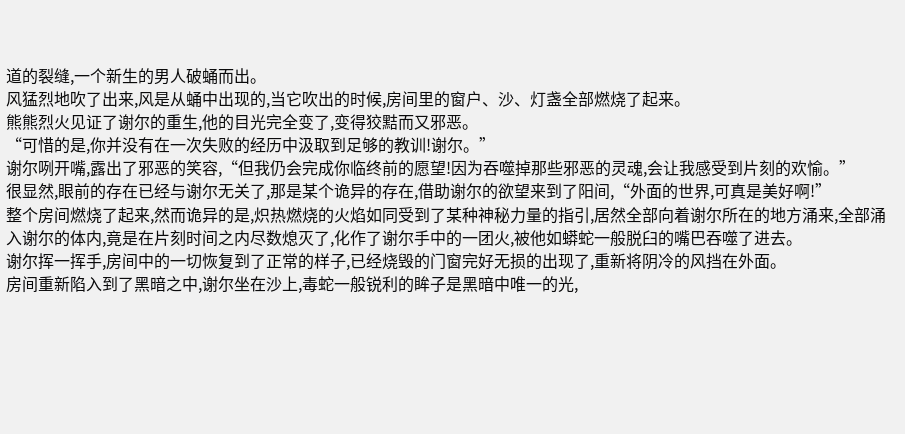道的裂缝,一个新生的男人破蛹而出。
风猛烈地吹了出来,风是从蛹中出现的,当它吹出的时候,房间里的窗户、沙、灯盏全部燃烧了起来。
熊熊烈火见证了谢尔的重生,他的目光完全变了,变得狡黠而又邪恶。
“可惜的是,你并没有在一次失败的经历中汲取到足够的教训!谢尔。”
谢尔咧开嘴,露出了邪恶的笑容,“但我仍会完成你临终前的愿望!因为吞噬掉那些邪恶的灵魂,会让我感受到片刻的欢愉。”
很显然,眼前的存在已经与谢尔无关了,那是某个诡异的存在,借助谢尔的欲望来到了阳间,“外面的世界,可真是美好啊!”
整个房间燃烧了起来,然而诡异的是,炽热燃烧的火焰如同受到了某种神秘力量的指引,居然全部向着谢尔所在的地方涌来,全部涌入谢尔的体内,竟是在片刻时间之内尽数熄灭了,化作了谢尔手中的一团火,被他如蟒蛇一般脱臼的嘴巴吞噬了进去。
谢尔挥一挥手,房间中的一切恢复到了正常的样子,已经烧毁的门窗完好无损的出现了,重新将阴冷的风挡在外面。
房间重新陷入到了黑暗之中,谢尔坐在沙上,毒蛇一般锐利的眸子是黑暗中唯一的光,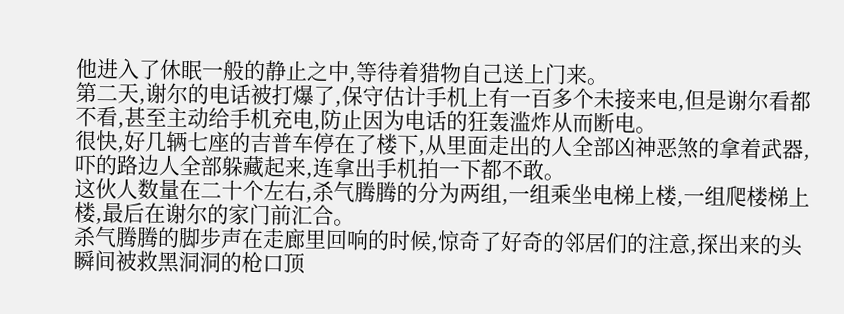他进入了休眠一般的静止之中,等待着猎物自己送上门来。
第二天,谢尔的电话被打爆了,保守估计手机上有一百多个未接来电,但是谢尔看都不看,甚至主动给手机充电,防止因为电话的狂轰滥炸从而断电。
很快,好几辆七座的吉普车停在了楼下,从里面走出的人全部凶神恶煞的拿着武器,吓的路边人全部躲藏起来,连拿出手机拍一下都不敢。
这伙人数量在二十个左右,杀气腾腾的分为两组,一组乘坐电梯上楼,一组爬楼梯上楼,最后在谢尔的家门前汇合。
杀气腾腾的脚步声在走廊里回响的时候,惊奇了好奇的邻居们的注意,探出来的头瞬间被救黑洞洞的枪口顶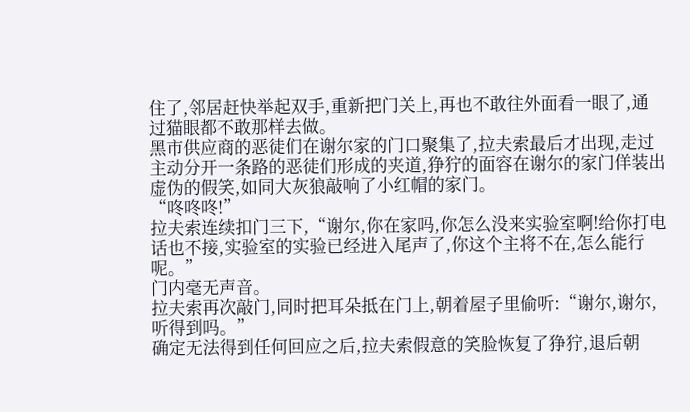住了,邻居赶快举起双手,重新把门关上,再也不敢往外面看一眼了,通过猫眼都不敢那样去做。
黑市供应商的恶徒们在谢尔家的门口聚集了,拉夫索最后才出现,走过主动分开一条路的恶徒们形成的夹道,狰狞的面容在谢尔的家门佯装出虚伪的假笑,如同大灰狼敲响了小红帽的家门。
“咚咚咚!”
拉夫索连续扣门三下,“谢尔,你在家吗,你怎么没来实验室啊!给你打电话也不接,实验室的实验已经进入尾声了,你这个主将不在,怎么能行呢。”
门内毫无声音。
拉夫索再次敲门,同时把耳朵抵在门上,朝着屋子里偷听:“谢尔,谢尔,听得到吗。”
确定无法得到任何回应之后,拉夫索假意的笑脸恢复了狰狞,退后朝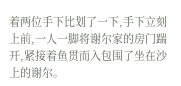着两位手下比划了一下,手下立刻上前,一人一脚将谢尔家的房门踹开,紧接着鱼贯而入包围了坐在沙上的谢尔。